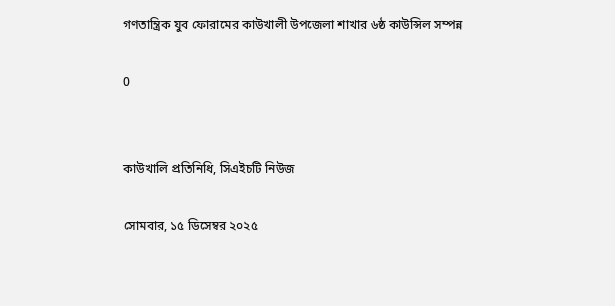গণতান্ত্রিক যুব ফোরামের কাউখালী উপজেলা শাখার ৬ষ্ঠ কাউন্সিল সম্পন্ন

0


কাউখালি প্রতিনিধি, সিএইচটি নিউজ

সোমবার, ১৫ ডিসেম্বর ২০২৫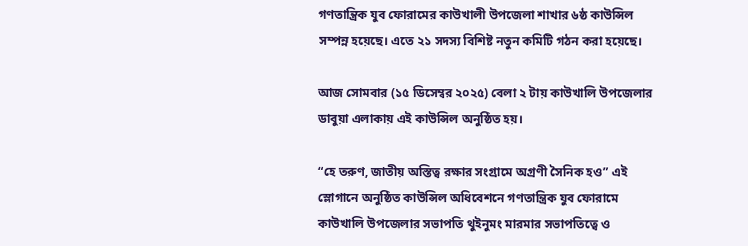গণতান্ত্রিক যুব ফোরামের কাউখালী উপজেলা শাখার ৬ষ্ঠ কাউন্সিল সম্পন্ন হয়েছে। এতে ২১ সদস্য বিশিষ্ট নতুন কমিটি গঠন করা হয়েছে।

আজ সোমবার (১৫ ডিসেম্বর ২০২৫) বেলা ২ টায় কাউখালি উপজেলার ডাবুয়া এলাকায় এই কাউন্সিল অনুষ্ঠিত হয়।

“হে তরুণ, জাতীয় অস্তিত্ব রক্ষার সংগ্রামে অগ্রণী সৈনিক হও” এই স্লোগানে অনুষ্ঠিত কাউন্সিল অধিবেশনে গণতান্ত্রিক যুব ফোরামে কাউখালি উপজেলার সভাপতি থুইনুমং মারমার সভাপতিত্বে ও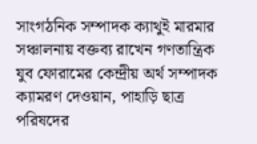সাংগঠনিক সম্পাদক ক্যাথুই মারমার সঞ্চালনায় বক্তব্য রাখেন গণতান্ত্রিক যুব ফোরামের কেন্দ্রীয় অর্থ সম্পাদক ক্যামরণ দেওয়ান, পাহাড়ি ছাত্র পরিষদের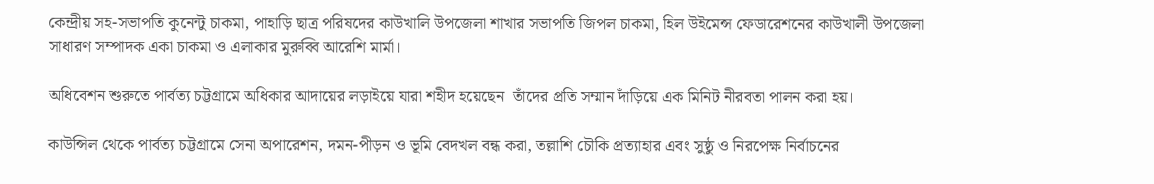কেন্দ্রীয় সহ-সভাপতি কুনেন্টু চাকমা, পাহাড়ি ছাত্র পরিষদের কাউখালি উপজেলা শাখার সভাপতি জিপল চাকমা, হিল উইমেন্স ফেডারেশনের কাউখালী উপজেলা সাধারণ সম্পাদক একা চাকমা ও এলাকার মুরুব্বি আরেশি মার্মা।

অধিবেশন শুরুতে পার্বত্য চট্টগ্রামে অধিকার আদায়ের লড়াইয়ে যারা শহীদ হয়েছেন  তাঁদের প্রতি সম্মান দাঁড়িয়ে এক মিনিট নীরবতা পালন করা হয়।

কাউন্সিল থেকে পার্বত্য চট্টগ্রামে সেনা অপারেশন, দমন-পীড়ন ও ভূমি বেদখল বন্ধ করা, তল্লাশি চৌকি প্রত্যাহার এবং সুষ্ঠু ও নিরপেক্ষ নির্বাচনের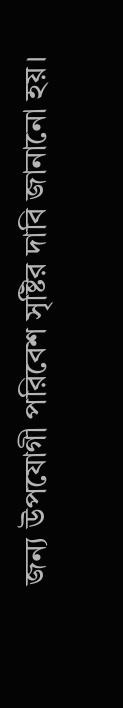জন্য উপযোগী পরিবেশ সৃষ্টির দাবি জানানো হয়।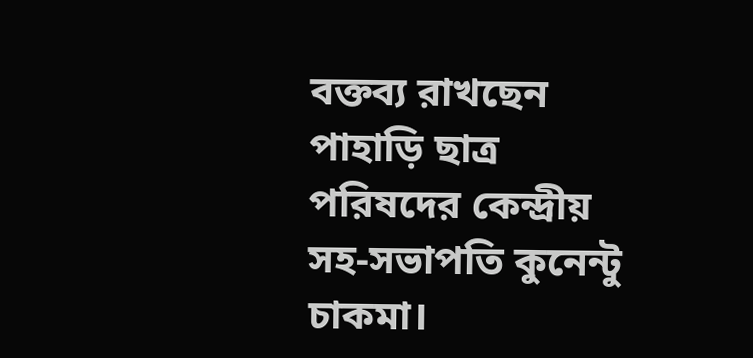বক্তব্য রাখছেন পাহাড়ি ছাত্র পরিষদের কেন্দ্রীয় সহ-সভাপতি কুনেন্টু চাকমা।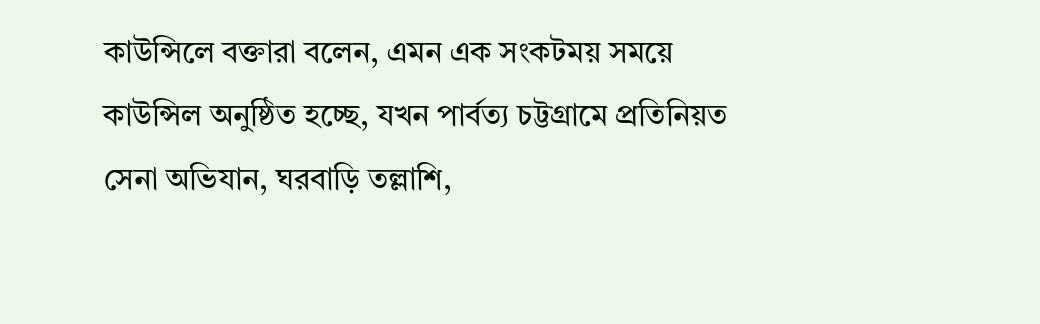কাউন্সিলে বক্তারা বলেন, এমন এক সংকটময় সময়ে কাউন্সিল অনুষ্ঠিত হচ্ছে, যখন পার্বত্য চট্টগ্রামে প্রতিনিয়ত সেনা অভিযান, ঘরবাড়ি তল্লাশি,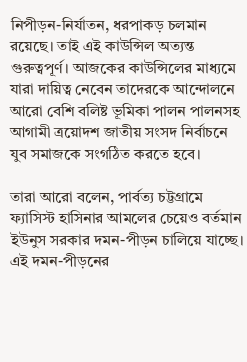নিপীড়ন-নির্যাতন, ধরপাকড় চলমান রয়েছে। তাই এই কাউন্সিল অত্যন্ত গুরুত্বপূর্ণ। আজকের কাউন্সিলের মাধ্যমে যারা দায়িত্ব নেবেন তাদেরকে আন্দোলনে আরো বেশি বলিষ্ট ভূমিকা পালন পালনসহ আগামী ত্রয়োদশ জাতীয় সংসদ নির্বাচনে যুব সমাজকে সংগঠিত করতে হবে।

তারা আরো বলেন, পার্বত্য চট্টগ্রামে ফ্যাসিস্ট হাসিনার আমলের চেয়েও বর্তমান  ইউনুস সরকার দমন-পীড়ন চালিয়ে যাচ্ছে। এই দমন-পীড়নের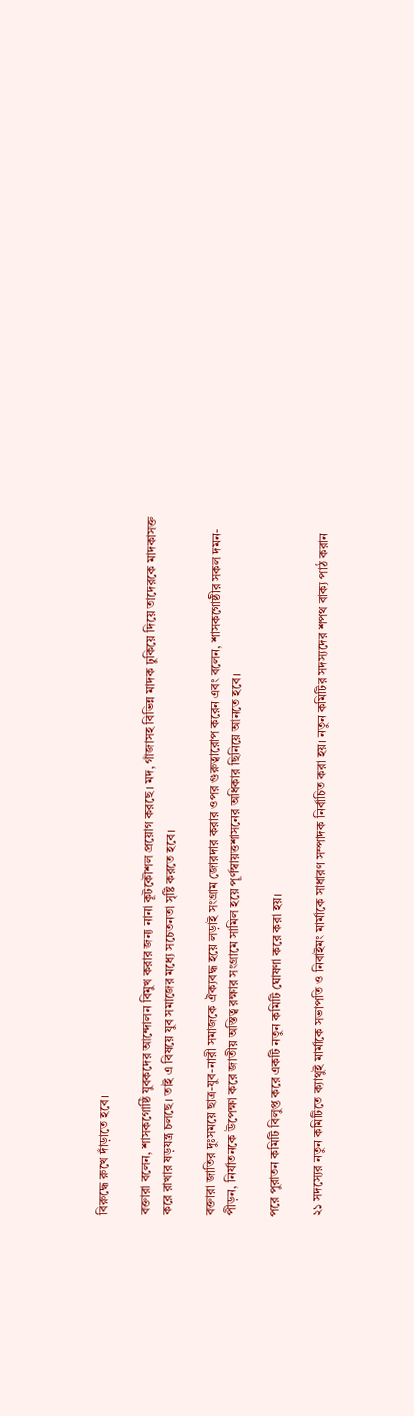বিরুদ্ধে রুখে দাঁড়াতে হবে।

বক্তারা বলেন, শাসকগোষ্ঠি যুবকদের আন্দোলন বিমুখ করার জন্য নানা কূটকৌশল প্রয়োগ করছে। মদ, গাঁজাসহ বিভিন্ন মাদক ঢুকিয়ে দিয়ে তাদেরকে মাদকাসক্ত করে রাখার ষড়যন্ত্র চলছে। তাই এ বিষয়ে যুব সমাজের মধ্যে সচেতনতা সৃষ্টি করতে হবে।

বক্তারা জাতির দুঃসময়ে ছাত্র-যুব-নারী সমাজকে ঐক্যবদ্ধ হয়ে লড়াই সংগ্রাম জোরদার করার ওপর গুরুত্বারোপ করেন এবং বলেন, শাসকগোষ্ঠীর সকল দমন-পীড়ন, নির্যাতনকে উপেক্ষা করে জাতীয় অস্তিত্ব রক্ষার সংগ্রামে সামিল হয়ে পূর্ণস্বায়ত্তশাসনের অধিকার ছিনিয়ে আনতে হবে।

পরে পুরাতন কমিটি বিলুপ্ত করে একটি নতুন কমিটি ঘোষণা করে করা হয়।

২১ সদস্যের নতুন কমিটিতে ক্যাথুই মার্মাকে সভাপতি ও নিবাইমং মার্মাকে সাধারণ সম্পাদক নির্বাচিত করা হয়। নতুন কমিটির সদস্যদের শপথ বাক্য পাঠ করান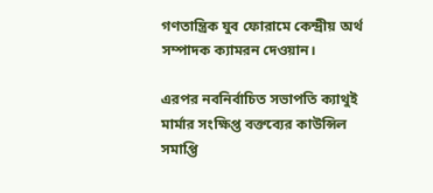গণতান্ত্রিক যুব ফোরামে কেন্দ্রীয় অর্থ সম্পাদক ক্যামরন দেওয়ান।

এরপর নবনির্বাচিত সভাপতি ক্যাথুই মার্মার সংক্ষিপ্ত বক্তব্যের কাউন্সিল সমাপ্তি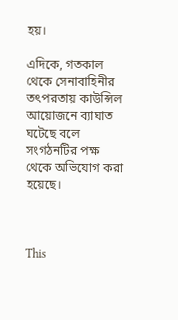হয়।

এদিকে, গতকাল থেকে সেনাবাহিনীর তৎপরতায় কাউন্সিল আয়োজনে ব্যাঘাত ঘটেছে বলে সংগঠনটির পক্ষ থেকে অভিযোগ করা হয়েছে।



This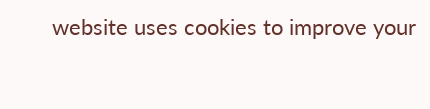website uses cookies to improve your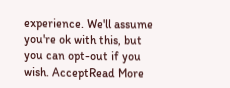experience. We'll assume you're ok with this, but you can opt-out if you wish. AcceptRead More